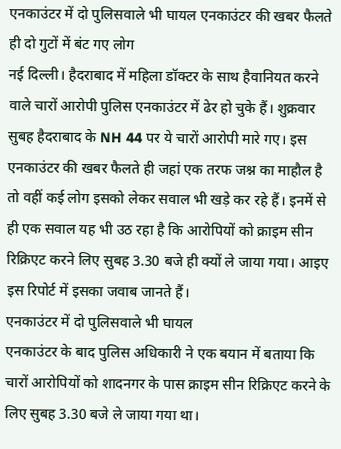एनकाउंटर में दो पुलिसवाले भी घायल एनकाउंटर की खबर फैलते ही दो गुटों में बंट गए लोग
नई दिल्ली। हैदराबाद में महिला डॉक्टर के साथ हैवानियत करने वाले चारों आरोपी पुलिस एनकाउंटर में ढेर हो चुके हैं। शुक्रवार सुबह हैदराबाद के NH 44 पर ये चारों आरोपी मारे गए। इस एनकाउंटर की खबर फैलते ही जहां एक तरफ जश्न का माहौल है तो वहीं कई लोग इसको लेकर सवाल भी खड़े कर रहे हैं। इनमें से ही एक सवाल यह भी उठ रहा है कि आरोपियों को क्राइम सीन रिक्रिएट करने लिए सुबह 3.30 बजे ही क्यों ले जाया गया। आइए इस रिपोर्ट में इसका जवाब जानते हैं।
एनकाउंटर में दो पुलिसवाले भी घायल
एनकाउंटर के बाद पुलिस अधिकारी ने एक बयान में बताया कि चारों आरोपियों को शादनगर के पास क्राइम सीन रिक्रिएट करने के लिए सुबह 3.30 बजे ले जाया गया था।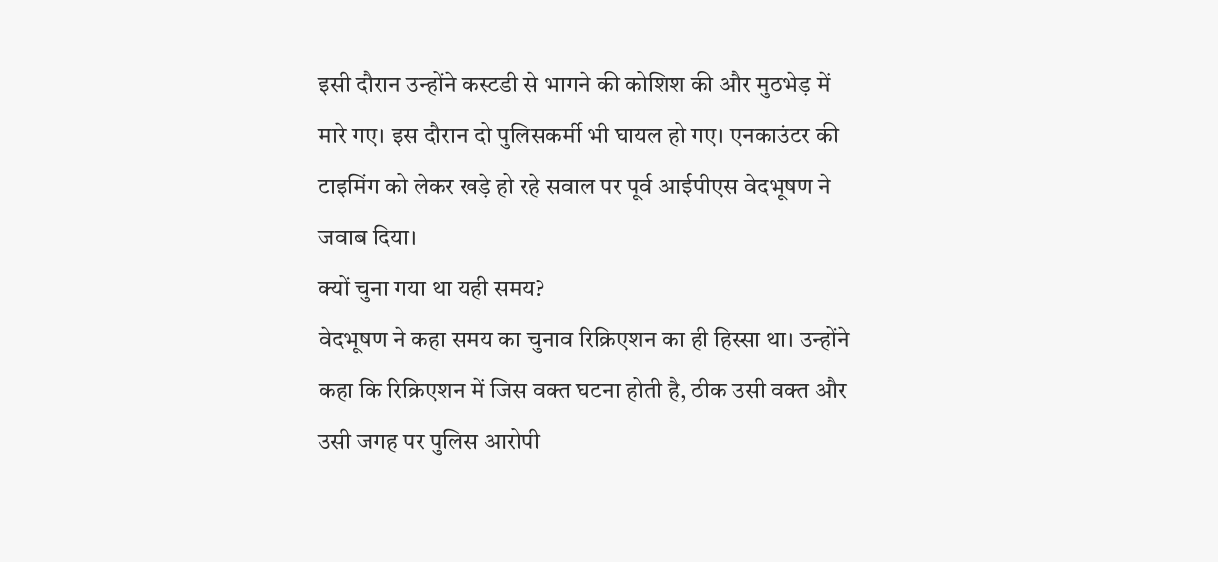इसी दौरान उन्होंने कस्टडी से भागने की कोशिश की और मुठभेड़ में मारे गए। इस दौरान दो पुलिसकर्मी भी घायल हो गए। एनकाउंटर की टाइमिंग को लेकर खड़े हो रहे सवाल पर पूर्व आईपीएस वेदभूषण ने जवाब दिया।
क्यों चुना गया था यही समय?
वेदभूषण ने कहा समय का चुनाव रिक्रिएशन का ही हिस्सा था। उन्होंने कहा कि रिक्रिएशन में जिस वक्त घटना होती है, ठीक उसी वक्त और उसी जगह पर पुलिस आरोपी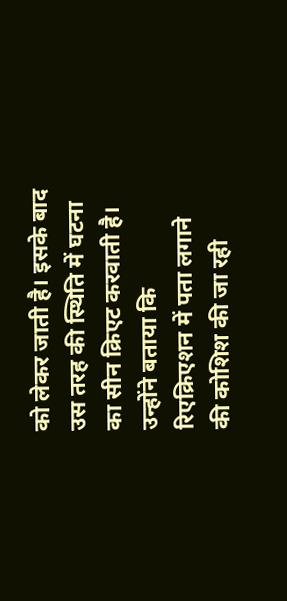को लेकर जाती है। इसके बाद उस तरह की स्थिति में घटना का सीन क्रिएट करवाती है। उन्होंने बताया कि रिएक्रिएशन में पता लगाने की कोशिश की जा रही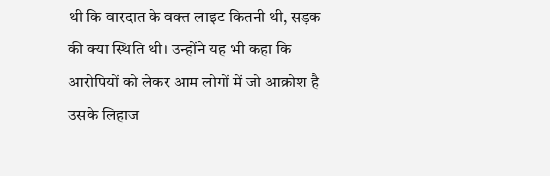थी कि वारदात के वक्त लाइट कितनी थी, सड़क की क्या स्थिति थी। उन्होंने यह भी कहा कि आरोपियों को लेकर आम लोगों में जो आक्रोश है उसके लिहाज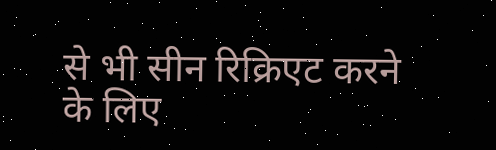से भी सीन रिक्रिएट करने के लिए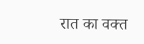रात का वक्त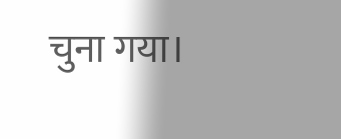चुना गया।